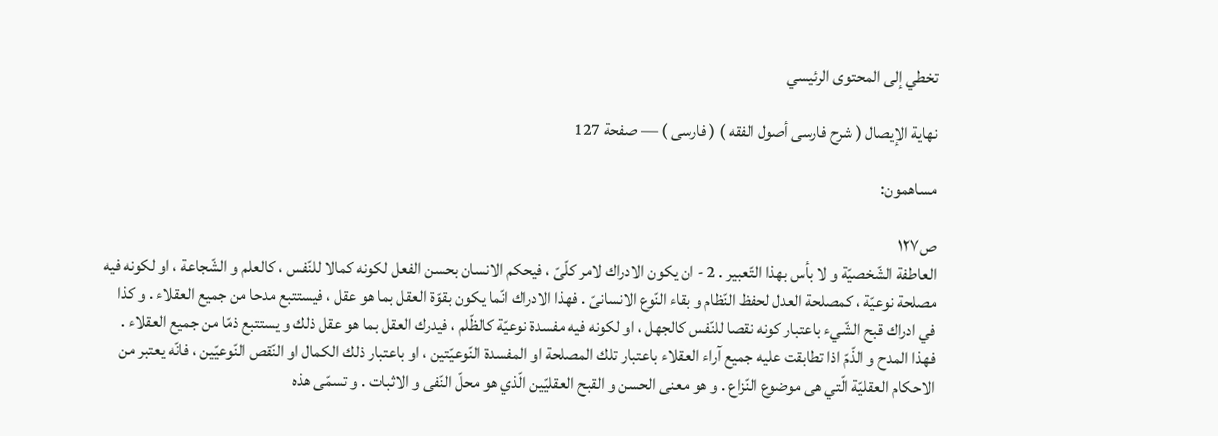تخطي إلى المحتوى الرئيسي

نهاية الإيصال ( شرح فارسى أصول الفقه ) ( فارسى ) — صفحة 127

مساهمون:

ص١٢٧
العاطفة الشّخصيّة و لا بأس بهذا التّعبير . 2 - ان يكون الادراك لامر كلّىّ ، فيحكم الانسان بحسن الفعل لكونه كمالا للنّفس ، كالعلم و الشّجاعة ، او لكونه فيه مصلحة نوعيّة ، كمصلحة العدل لحفظ النّظام و بقاء النّوع الانسانىّ . فهذا الادراك انّما يكون بقوّة العقل بما هو عقل ، فيستتبع مدحا من جميع العقلاء . و كذا في ادراك قبح الشّيء باعتبار كونه نقصا للنّفس كالجهل ، او لكونه فيه مفسدة نوعيّة كالظّلم ، فيدرك العقل بما هو عقل ذلك و يستتبع ذمّا من جميع العقلاء . فهذا المدح و الذّمّ اذا تطابقت عليه جميع آراء العقلاء باعتبار تلك المصلحة او المفسدة النّوعيّتين ، او باعتبار ذلك الكمال او النّقص النّوعيّين ، فانّه يعتبر من الاحكام العقليّة الّتي هى موضوع النّزاع . و هو معنى الحسن و القبح العقليّين الّذي هو محلّ النّفى و الاثبات . و تسمّى هذه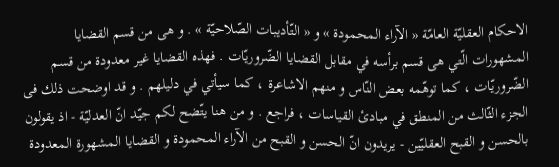الاحكام العقليّة العامّة « الآراء المحمودة » و « التّأديبات الصّلاحيّة » . و هى من قسم القضايا المشهورات الّتي هى قسم برأسه في مقابل القضايا الضّروريّات . فهذه القضايا غير معدودة من قسم الضّروريّات ، كما توهّمه بعض النّاس و منهم الاشاعرة ، كما سيأتي في دليلهم . و قد اوضحت ذلك فى الجزء الثّالث من المنطق في مبادئ القياسات ، فراجع . و من هنا يتّضح لكم جيّد انّ العدليّة - اذ يقولون بالحسن و القبح العقليّين - يريدون انّ الحسن و القبح من الآراء المحمودة و القضايا المشهورة المعدودة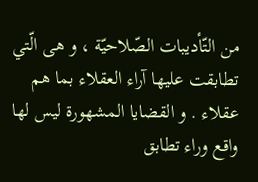من التّأديبات الصّلاحيّة ، و هى الّتي تطابقت عليها آراء العقلاء بما هم عقلاء . و القضايا المشهورة ليس لها واقع وراء تطابق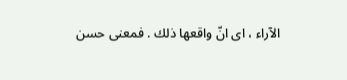الآراء ، اى انّ واقعها ذلك . فمعنى حسن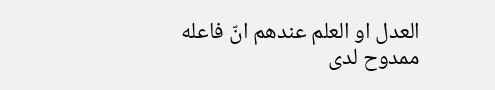العدل او العلم عندهم انّ فاعله ممدوح لدى